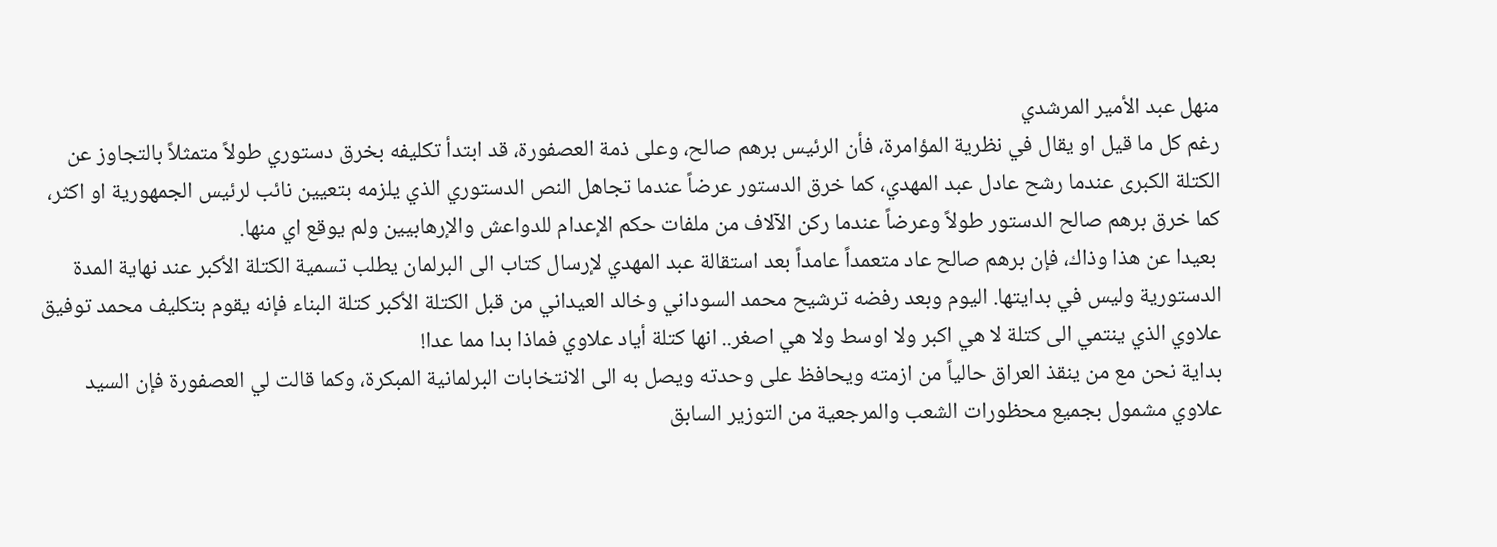منهل عبد الأمير المرشدي
رغم كل ما قيل او يقال في نظرية المؤامرة، فأن الرئيس برهم صالح، وعلى ذمة العصفورة، قد ابتدأ تكليفه بخرق دستوري طولاً متمثلاً بالتجاوز عن الكتلة الكبرى عندما رشح عادل عبد المهدي، كما خرق الدستور عرضاً عندما تجاهل النص الدستوري الذي يلزمه بتعيين نائب لرئيس الجمهورية او اكثر، كما خرق برهم صالح الدستور طولاً وعرضاً عندما ركن الآلاف من ملفات حكم الإعدام للدواعش والإرهابيين ولم يوقع اي منها.
 بعيدا عن هذا وذاك، فإن برهم صالح عاد متعمداً عامداً بعد استقالة عبد المهدي لإرسال كتاب الى البرلمان يطلب تسمية الكتلة الأكبر عند نهاية المدة الدستورية وليس في بدايتها. اليوم وبعد رفضه ترشيح محمد السوداني وخالد العيداني من قبل الكتلة الأكبر كتلة البناء فإنه يقوم بتكليف محمد توفيق علاوي الذي ينتمي الى كتلة لا هي اكبر ولا اوسط ولا هي اصغر.. انها كتلة أياد علاوي فماذا بدا مما عدا!
بداية نحن مع من ينقذ العراق حالياً من ازمته ويحافظ على وحدته ويصل به الى الانتخابات البرلمانية المبكرة، وكما قالت لي العصفورة فإن السيد علاوي مشمول بجميع محظورات الشعب والمرجعية من التوزير السابق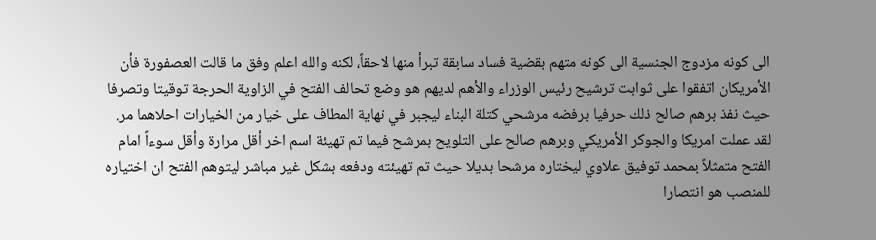الى كونه مزدوج الجنسية الى كونه متهم بقضية فساد سابقة تبرأ منها لاحقاً، لكنه والله اعلم وفق ما قالت العصفورة فأن الأمريكان اتفقوا على ثوابت ترشيح رئيس الوزراء والأهم لديهم هو وضع تحالف الفتح في الزاوية الحرجة توقيتا وتصرفا حيث نفذ برهم صالح ذلك حرفيا برفضه مرشحي كتلة البناء ليجبر في نهاية المطاف على خيار من الخيارات احلاهما مر.
لقد عملت امريكا والجوكر الأمريكي وبرهم صالح على التلويح بمرشح فيما تم تهيئة اسم اخر أقل مرارة وأقل سوءاً امام الفتح متمثلاً بمحمد توفيق علاوي ليختاره مرشحا بديلا حيث تم تهيئته ودفعه بشكل غير مباشر ليتوهم الفتح ان اختياره للمنصب هو انتصارا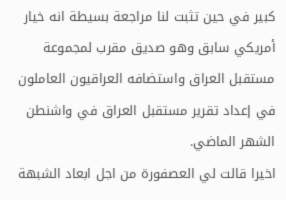كبير في حين تثبت لنا مراجعة بسيطة انه خيار أمريكي سابق وهو صديق مقرب لمجموعة مستقبل العراق واستضافه العراقيون العاملون في إعداد تقرير مستقبل العراق في واشنطن الشهر الماضي.
اخيرا قالت لي العصفورة من اجل ابعاد الشبهة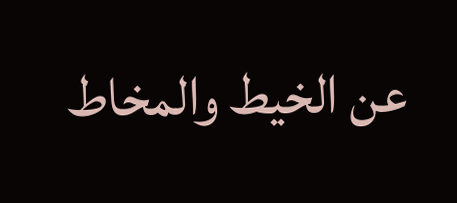عن الخيط والمخاط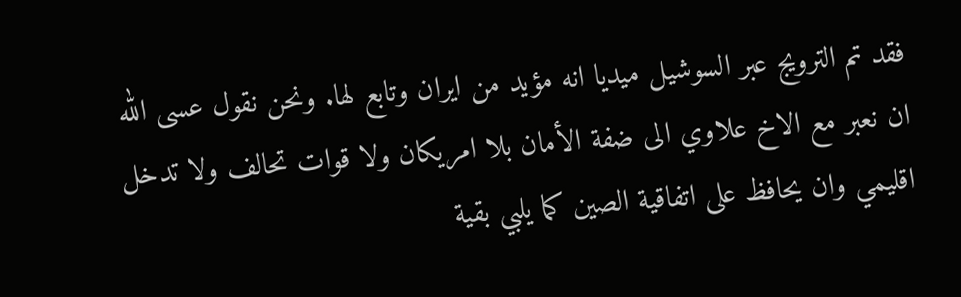فقد تم الترويج عبر السوشيل ميديا انه مؤيد من ايران وتابع لها. ونحن نقول عسى الله ان نعبر مع الاخ علاوي الى ضفة الأمان بلا امريكان ولا قوات تحالف ولا تدخل اقليمي وان يحافظ على اتفاقية الصين كما يلبي بقية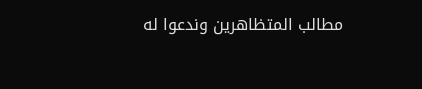مطالب المتظاهرين وندعوا له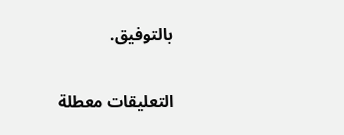بالتوفيق.

التعليقات معطلة